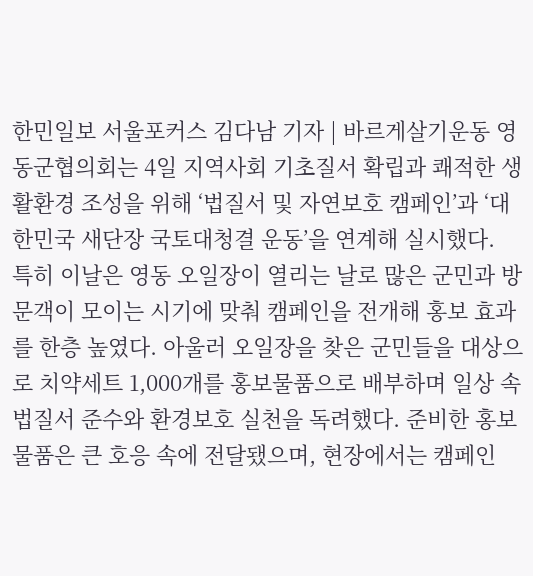한민일보 서울포커스 김다남 기자 | 바르게살기운동 영동군협의회는 4일 지역사회 기초질서 확립과 쾌적한 생활환경 조성을 위해 ‘법질서 및 자연보호 캠페인’과 ‘대한민국 새단장 국토대청결 운동’을 연계해 실시했다.
특히 이날은 영동 오일장이 열리는 날로 많은 군민과 방문객이 모이는 시기에 맞춰 캠페인을 전개해 홍보 효과를 한층 높였다. 아울러 오일장을 찾은 군민들을 대상으로 치약세트 1,000개를 홍보물품으로 배부하며 일상 속 법질서 준수와 환경보호 실천을 독려했다. 준비한 홍보물품은 큰 호응 속에 전달됐으며, 현장에서는 캠페인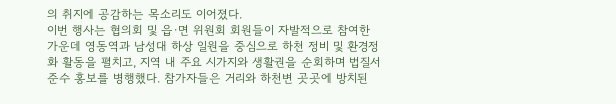의 취지에 공감하는 목소리도 이어졌다.
이번 행사는 협의회 및 읍·면 위원회 회원들이 자발적으로 참여한 가운데 영동역과 남성대 하상 일원을 중심으로 하천 정비 및 환경정화 활동을 펼치고, 지역 내 주요 시가지와 생활권을 순회하며 법질서 준수 홍보를 병행했다. 참가자들은 거리와 하천변 곳곳에 방치된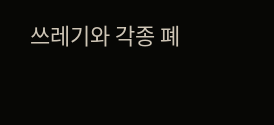쓰레기와 각종 폐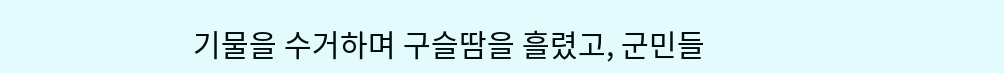기물을 수거하며 구슬땀을 흘렸고, 군민들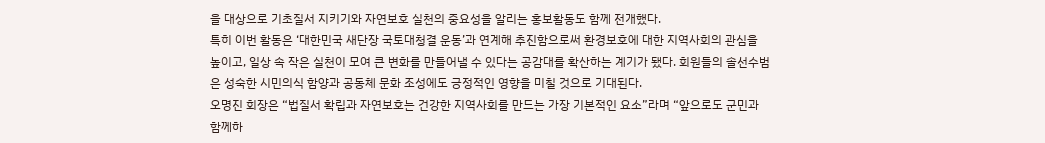을 대상으로 기초질서 지키기와 자연보호 실천의 중요성을 알리는 홍보활동도 함께 전개했다.
특히 이번 활동은 ‘대한민국 새단장 국토대청결 운동’과 연계해 추진함으로써 환경보호에 대한 지역사회의 관심을 높이고, 일상 속 작은 실천이 모여 큰 변화를 만들어낼 수 있다는 공감대를 확산하는 계기가 됐다. 회원들의 솔선수범은 성숙한 시민의식 함양과 공동체 문화 조성에도 긍정적인 영향을 미칠 것으로 기대된다.
오명진 회장은 “법질서 확립과 자연보호는 건강한 지역사회를 만드는 가장 기본적인 요소”라며 “앞으로도 군민과 함께하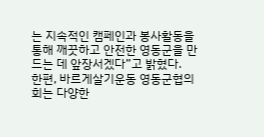는 지속적인 캠페인과 봉사활동을 통해 깨끗하고 안전한 영동군을 만드는 데 앞장서겠다”고 밝혔다.
한편, 바르게살기운동 영동군협의회는 다양한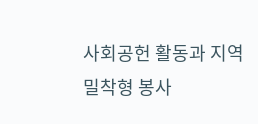사회공헌 활동과 지역 밀착형 봉사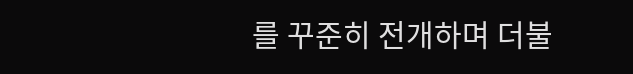를 꾸준히 전개하며 더불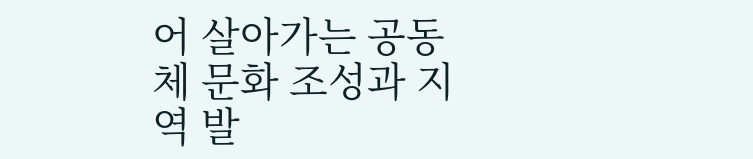어 살아가는 공동체 문화 조성과 지역 발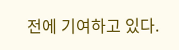전에 기여하고 있다.